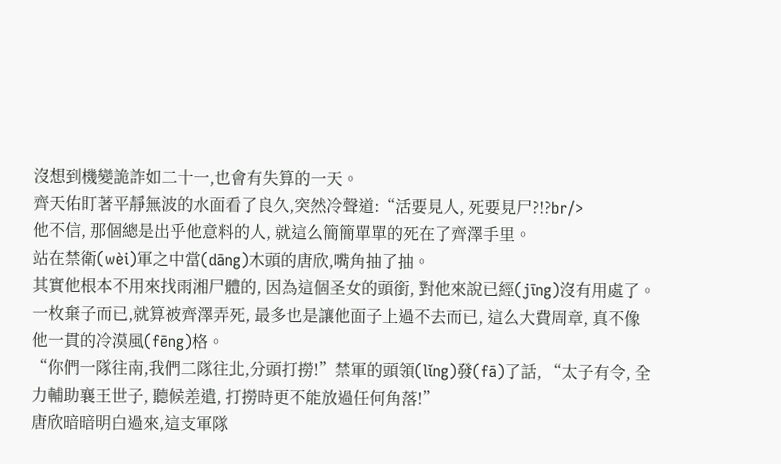沒想到機變詭詐如二十一,也會有失算的一天。
齊天佑盯著平靜無波的水面看了良久,突然冷聲道:“活要見人, 死要見尸?!?br/>
他不信, 那個總是出乎他意料的人, 就這么簡簡單單的死在了齊澤手里。
站在禁衛(wèi)軍之中當(dāng)木頭的唐欣,嘴角抽了抽。
其實他根本不用來找雨湘尸體的, 因為這個圣女的頭銜, 對他來說已經(jīng)沒有用處了。
一枚棄子而已,就算被齊澤弄死, 最多也是讓他面子上過不去而已, 這么大費周章, 真不像他一貫的冷漠風(fēng)格。
“你們一隊往南,我們二隊往北,分頭打撈!”禁軍的頭領(lǐng)發(fā)了話, “太子有令, 全力輔助襄王世子, 聽候差遣, 打撈時更不能放過任何角落!”
唐欣暗暗明白過來,這支軍隊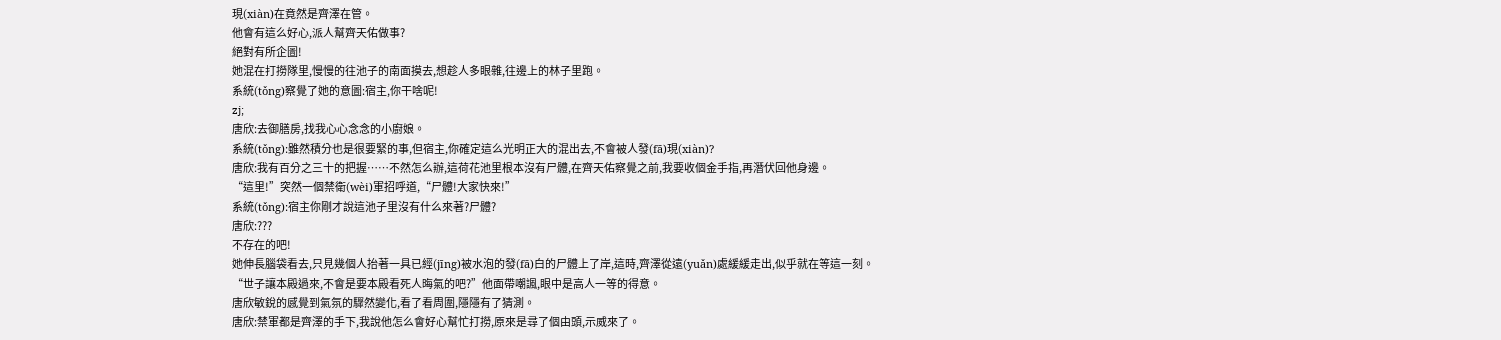現(xiàn)在竟然是齊澤在管。
他會有這么好心,派人幫齊天佑做事?
絕對有所企圖!
她混在打撈隊里,慢慢的往池子的南面摸去,想趁人多眼雜,往邊上的林子里跑。
系統(tǒng)察覺了她的意圖:宿主,你干啥呢!
zj;
唐欣:去御膳房,找我心心念念的小廚娘。
系統(tǒng):雖然積分也是很要緊的事,但宿主,你確定這么光明正大的混出去,不會被人發(fā)現(xiàn)?
唐欣:我有百分之三十的把握……不然怎么辦,這荷花池里根本沒有尸體,在齊天佑察覺之前,我要收個金手指,再潛伏回他身邊。
“這里!”突然一個禁衛(wèi)軍招呼道,“尸體!大家快來!”
系統(tǒng):宿主你剛才說這池子里沒有什么來著?尸體?
唐欣:???
不存在的吧!
她伸長腦袋看去,只見幾個人抬著一具已經(jīng)被水泡的發(fā)白的尸體上了岸,這時,齊澤從遠(yuǎn)處緩緩走出,似乎就在等這一刻。
“世子讓本殿過來,不會是要本殿看死人晦氣的吧?”他面帶嘲諷,眼中是高人一等的得意。
唐欣敏銳的感覺到氣氛的驟然變化,看了看周圍,隱隱有了猜測。
唐欣:禁軍都是齊澤的手下,我說他怎么會好心幫忙打撈,原來是尋了個由頭,示威來了。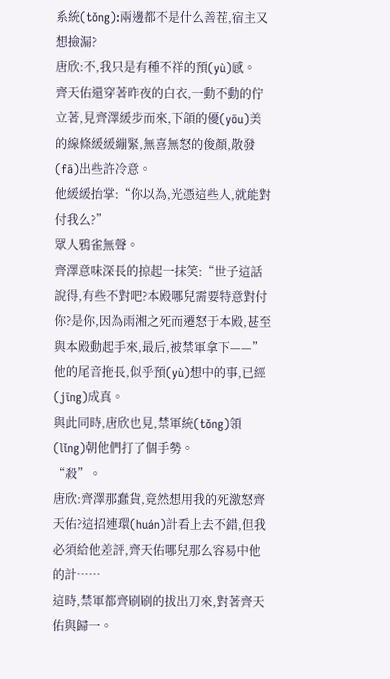系統(tǒng):兩邊都不是什么善茬,宿主又想撿漏?
唐欣:不,我只是有種不祥的預(yù)感。
齊天佑還穿著昨夜的白衣,一動不動的佇立著,見齊澤緩步而來,下頜的優(yōu)美的線條緩緩繃緊,無喜無怒的俊顏,散發(fā)出些許冷意。
他緩緩抬掌:“你以為,光憑這些人,就能對付我么?”
眾人鴉雀無聲。
齊澤意味深長的掠起一抹笑:“世子這話說得,有些不對吧?本殿哪兒需要特意對付你?是你,因為雨湘之死而遷怒于本殿,甚至與本殿動起手來,最后,被禁軍拿下——”
他的尾音拖長,似乎預(yù)想中的事,已經(jīng)成真。
與此同時,唐欣也見,禁軍統(tǒng)領(lǐng)朝他們打了個手勢。
“殺”。
唐欣:齊澤那蠢貨,竟然想用我的死激怒齊天佑?這招連環(huán)計看上去不錯,但我必須給他差評,齊天佑哪兒那么容易中他的計……
這時,禁軍都齊刷刷的拔出刀來,對著齊天佑與歸一。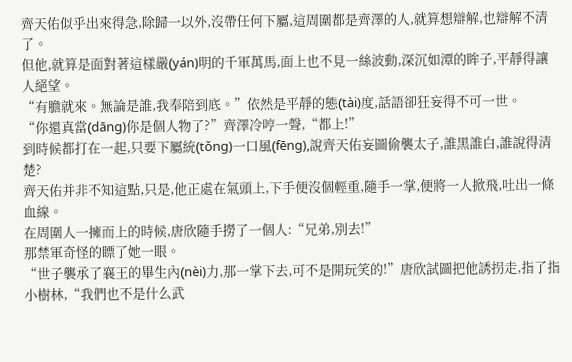齊天佑似乎出來得急,除歸一以外,沒帶任何下屬,這周圍都是齊澤的人,就算想辯解,也辯解不清了。
但他,就算是面對著這樣嚴(yán)明的千軍萬馬,面上也不見一絲波動,深沉如潭的眸子,平靜得讓人絕望。
“有膽就來。無論是誰,我奉陪到底。”依然是平靜的態(tài)度,話語卻狂妄得不可一世。
“你還真當(dāng)你是個人物了?”齊澤冷哼一聲,“都上!”
到時候都打在一起,只要下屬統(tǒng)一口風(fēng),說齊天佑妄圖偷襲太子,誰黑誰白,誰說得清楚?
齊天佑并非不知這點,只是,他正處在氣頭上,下手便沒個輕重,隨手一掌,便將一人掀飛,吐出一條血線。
在周圍人一擁而上的時候,唐欣隨手撈了一個人:“兄弟,別去!”
那禁軍奇怪的瞟了她一眼。
“世子襲承了襄王的畢生內(nèi)力,那一掌下去,可不是開玩笑的!”唐欣試圖把他誘拐走,指了指小樹林,“我們也不是什么武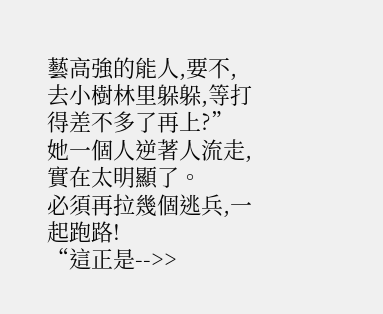藝高強的能人,要不,去小樹林里躲躲,等打得差不多了再上?”
她一個人逆著人流走,實在太明顯了。
必須再拉幾個逃兵,一起跑路!
“這正是-->>